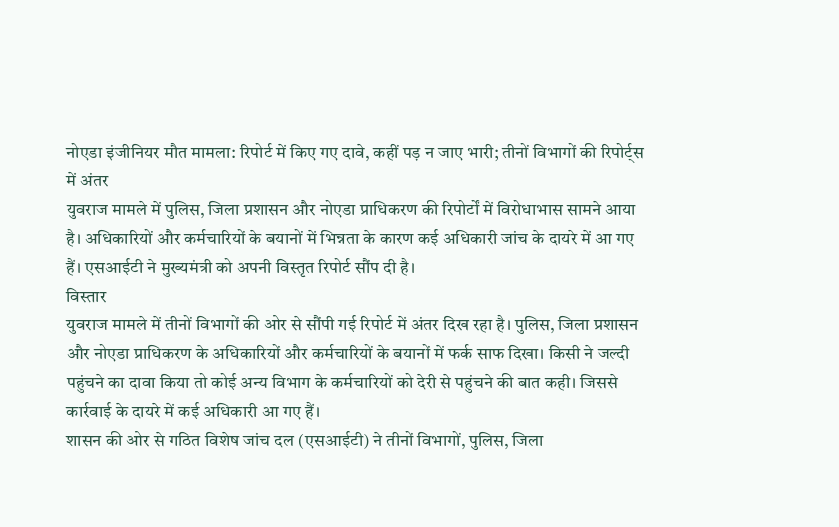नोएडा इंजीनियर मौत मामला: रिपोर्ट में किए गए दावे, कहीं पड़ न जाए भारी; तीनों विभागों की रिपोर्ट्स में अंतर
युवराज मामले में पुलिस, जिला प्रशासन और नोएडा प्राधिकरण की रिपोर्टों में विरोधाभास सामने आया है। अधिकारियों और कर्मचारियों के बयानों में भिन्नता के कारण कई अधिकारी जांच के दायरे में आ गए हैं। एसआईटी ने मुख्यमंत्री को अपनी विस्तृत रिपोर्ट सौंप दी है।
विस्तार
युवराज मामले में तीनों विभागों की ओर से सौंपी गई रिपोर्ट में अंतर दिख रहा है। पुलिस, जिला प्रशासन और नोएडा प्राधिकरण के अधिकारियों और कर्मचारियों के बयानों में फर्क साफ दिखा। किसी ने जल्दी पहुंचने का दावा किया तो कोई अन्य विभाग के कर्मचारियों को देरी से पहुंचने की बात कही। जिससे कार्रवाई के दायरे में कई अधिकारी आ गए हैं।
शासन की ओर से गठित विशेष जांच दल (एसआईटी) ने तीनों विभागों, पुलिस, जिला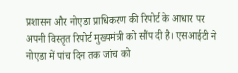प्रशासन और नोएडा प्राधिकरण की रिपोर्ट के आधार पर अपनी विस्तृत रिपोर्ट मुख्यमंत्री को सौंप दी है। एसआईटी ने नोएडा में पांच दिन तक जांच को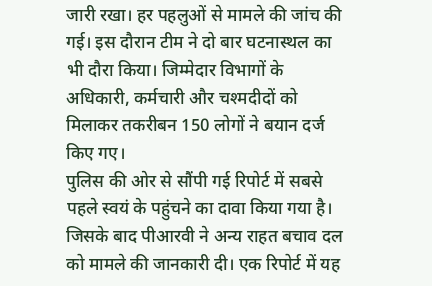जारी रखा। हर पहलुओं से मामले की जांच की गई। इस दौरान टीम ने दो बार घटनास्थल का भी दौरा किया। जिम्मेदार विभागों के अधिकारी, कर्मचारी और चश्मदीदों को मिलाकर तकरीबन 150 लोगों ने बयान दर्ज किए गए।
पुलिस की ओर से सौंपी गई रिपोर्ट में सबसे पहले स्वयं के पहुंचने का दावा किया गया है। जिसके बाद पीआरवी ने अन्य राहत बचाव दल को मामले की जानकारी दी। एक रिपोर्ट में यह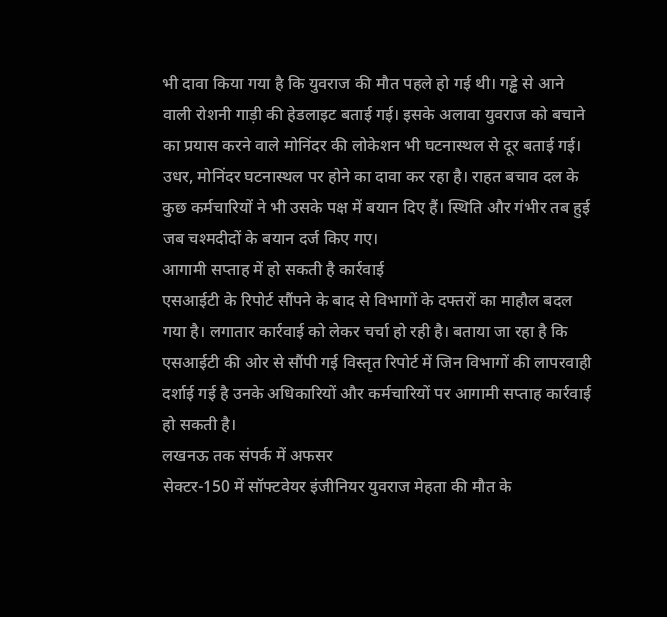भी दावा किया गया है कि युवराज की मौत पहले हो गई थी। गड्ढे से आने वाली रोशनी गाड़ी की हेडलाइट बताई गई। इसके अलावा युवराज को बचाने का प्रयास करने वाले मोनिंदर की लोकेशन भी घटनास्थल से दूर बताई गई। उधर, मोनिंदर घटनास्थल पर होने का दावा कर रहा है। राहत बचाव दल के कुछ कर्मचारियों ने भी उसके पक्ष में बयान दिए हैं। स्थिति और गंभीर तब हुई जब चश्मदीदों के बयान दर्ज किए गए।
आगामी सप्ताह में हो सकती है कार्रवाई
एसआईटी के रिपोर्ट सौंपने के बाद से विभागों के दफ्तरों का माहौल बदल गया है। लगातार कार्रवाई को लेकर चर्चा हो रही है। बताया जा रहा है कि एसआईटी की ओर से सौंपी गई विस्तृत रिपोर्ट में जिन विभागों की लापरवाही दर्शाई गई है उनके अधिकारियों और कर्मचारियों पर आगामी सप्ताह कार्रवाई हो सकती है।
लखनऊ तक संपर्क में अफसर
सेक्टर-150 में सॉफ्टवेयर इंजीनियर युवराज मेहता की मौत के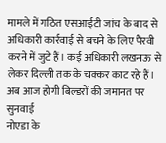मामले में गठित एसआईटी जांच के बाद से अधिकारी कार्रवाई से बचने के लिए पैरवी करने में जुटे हैं। कई अधिकारी लखनऊ से लेकर दिल्ली तक के चक्कर काट रहे हैं।
अब आज होगी बिल्डरों की जमानत पर सुनवाई
नोएडा के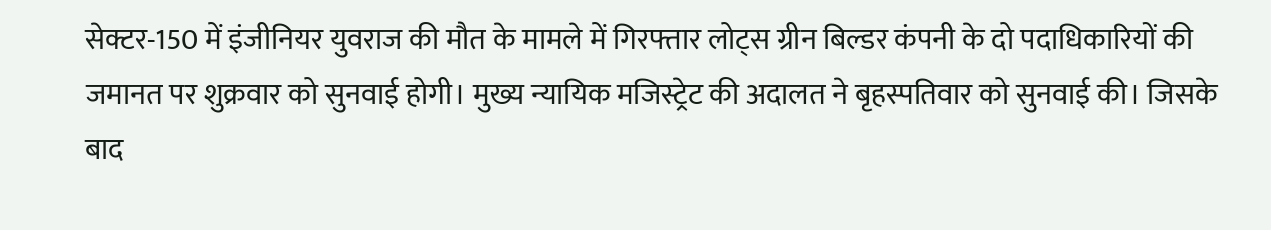सेक्टर-150 में इंजीनियर युवराज की मौत के मामले में गिरफ्तार लोट्स ग्रीन बिल्डर कंपनी के दो पदाधिकारियों की जमानत पर शुक्रवार को सुनवाई होगी। मुख्य न्यायिक मजिस्ट्रेट की अदालत ने बृहस्पतिवार को सुनवाई की। जिसके बाद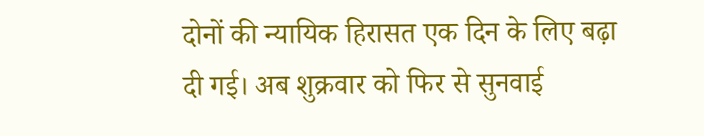दोनों की न्यायिक हिरासत एक दिन के लिए बढ़ा दी गई। अब शुक्रवार को फिर से सुनवाई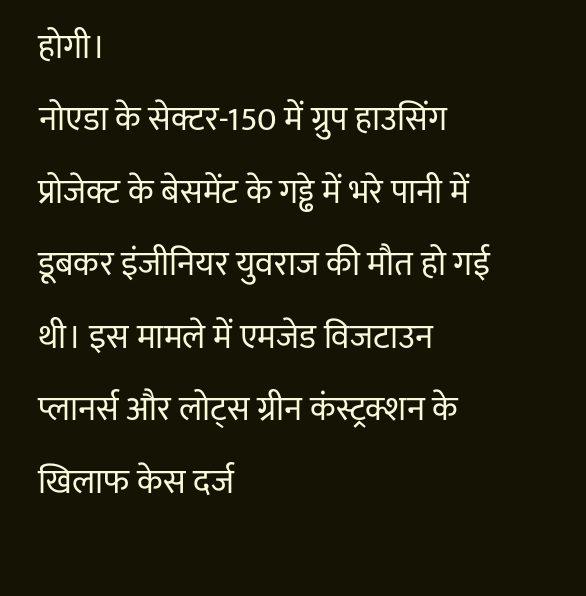होगी।
नोएडा के सेक्टर-150 में ग्रुप हाउसिंग प्रोजेक्ट के बेसमेंट के गड्ढे में भरे पानी में डूबकर इंजीनियर युवराज की मौत हो गई थी। इस मामले में एमजेड विजटाउन प्लानर्स और लोट्स ग्रीन कंस्ट्रक्शन के खिलाफ केस दर्ज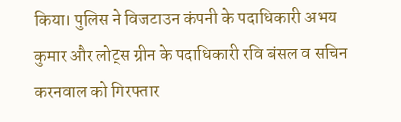किया। पुलिस ने विजटाउन कंपनी के पदाधिकारी अभय कुमार और लोट्स ग्रीन के पदाधिकारी रवि बंसल व सचिन करनवाल को गिरफ्तार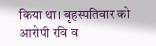किया था। बृहस्पतिवार को आरोपी रवि व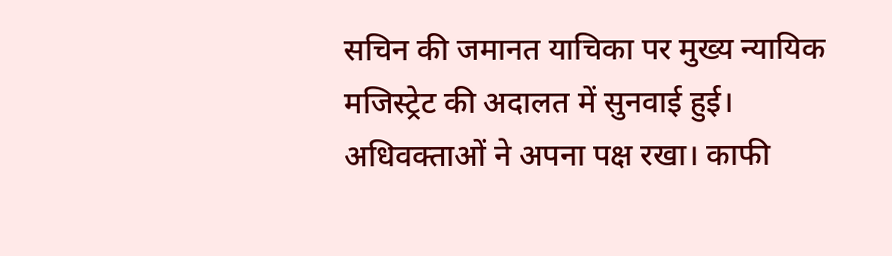सचिन की जमानत याचिका पर मुख्य न्यायिक मजिस्ट्रेट की अदालत में सुनवाई हुई। अधिवक्ताओं ने अपना पक्ष रखा। काफी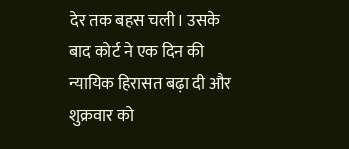देर तक बहस चली। उसके बाद कोर्ट ने एक दिन की न्यायिक हिरासत बढ़ा दी और शुक्रवार को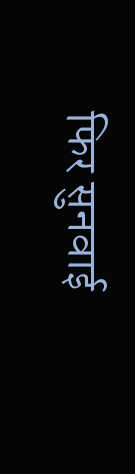फिर सुनवाई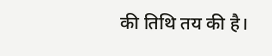की तिथि तय की है।